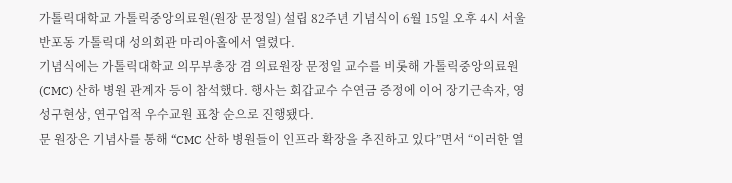가톨릭대학교 가톨릭중앙의료원(원장 문정일) 설립 82주년 기념식이 6월 15일 오후 4시 서울 반포동 가톨릭대 성의회관 마리아홀에서 열렸다.
기념식에는 가톨릭대학교 의무부총장 겸 의료원장 문정일 교수를 비롯해 가톨릭중앙의료원(CMC) 산하 병원 관계자 등이 참석했다. 행사는 회갑교수 수연금 증정에 이어 장기근속자, 영성구현상, 연구업적 우수교원 표창 순으로 진행됐다.
문 원장은 기념사를 통해 “CMC 산하 병원들이 인프라 확장을 추진하고 있다”면서 “이러한 열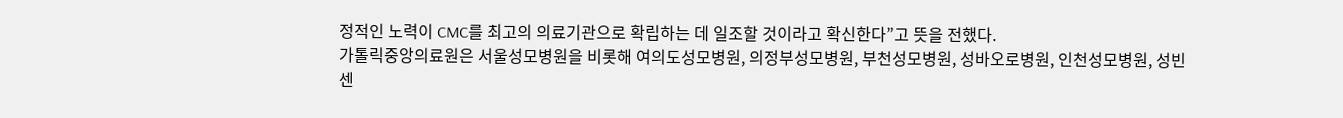정적인 노력이 CMC를 최고의 의료기관으로 확립하는 데 일조할 것이라고 확신한다”고 뜻을 전했다.
가톨릭중앙의료원은 서울성모병원을 비롯해 여의도성모병원, 의정부성모병원, 부천성모병원, 성바오로병원, 인천성모병원, 성빈센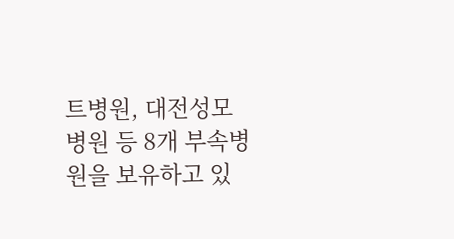트병원, 대전성모병원 등 8개 부속병원을 보유하고 있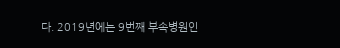다. 2019년에는 9번째 부속병원인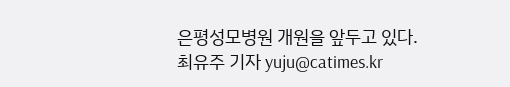은평성모병원 개원을 앞두고 있다.
최유주 기자 yuju@catimes.kr